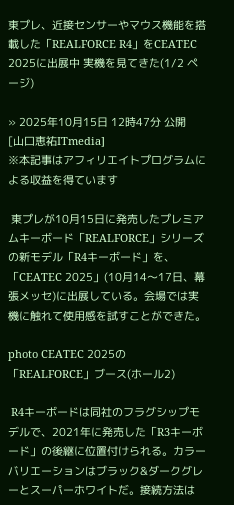東プレ、近接センサーやマウス機能を搭載した「REALFORCE R4」をCEATEC 2025に出展中 実機を見てきた(1/2 ページ)

» 2025年10月15日 12時47分 公開
[山口恵祐ITmedia]
※本記事はアフィリエイトプログラムによる収益を得ています

 東プレが10月15日に発売したプレミアムキーボード「REALFORCE」シリーズの新モデル「R4キーボード」を、「CEATEC 2025」(10月14〜17日、幕張メッセ)に出展している。会場では実機に触れて使用感を試すことができた。

photo CEATEC 2025の「REALFORCE」ブース(ホール2)

 R4キーボードは同社のフラグシップモデルで、2021年に発売した「R3キーボード」の後継に位置付けられる。カラーバリエーションはブラック&ダークグレーとスーパーホワイトだ。接続方法は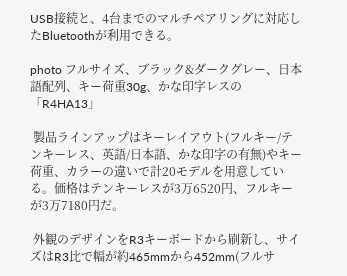USB接続と、4台までのマルチペアリングに対応したBluetoothが利用できる。

photo フルサイズ、ブラック&ダークグレー、日本語配列、キー荷重30g、かな印字レスの「R4HA13」

 製品ラインアップはキーレイアウト(フルキー/テンキーレス、英語/日本語、かな印字の有無)やキー荷重、カラーの違いで計20モデルを用意している。価格はテンキーレスが3万6520円、フルキーが3万7180円だ。

 外観のデザインをR3キーボードから刷新し、サイズはR3比で幅が約465mmから452mm(フルサ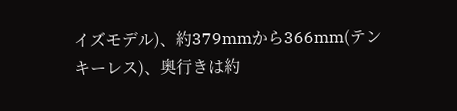イズモデル)、約379mmから366mm(テンキーレス)、奥行きは約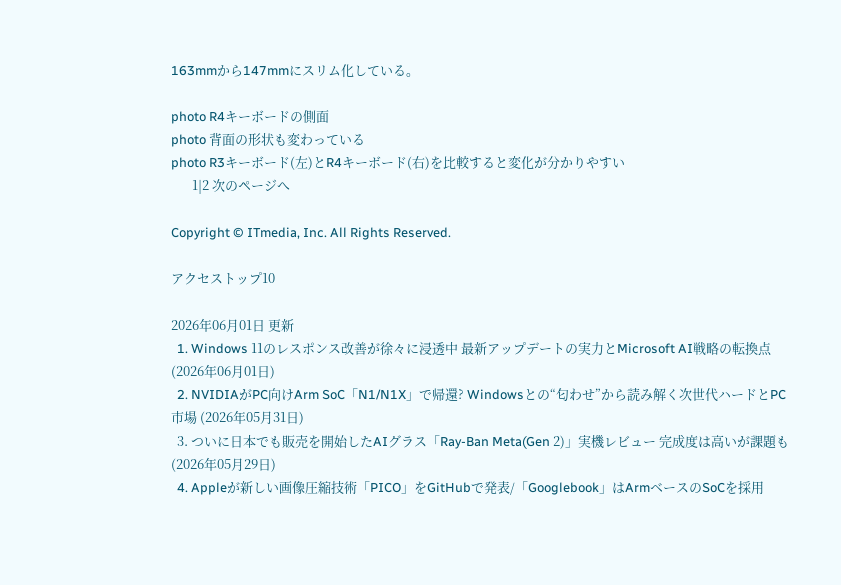163mmから147mmにスリム化している。

photo R4キーボードの側面
photo 背面の形状も変わっている
photo R3キーボード(左)とR4キーボード(右)を比較すると変化が分かりやすい
       1|2 次のページへ

Copyright © ITmedia, Inc. All Rights Reserved.

アクセストップ10

2026年06月01日 更新
  1. Windows 11のレスポンス改善が徐々に浸透中 最新アップデートの実力とMicrosoft AI戦略の転換点 (2026年06月01日)
  2. NVIDIAがPC向けArm SoC「N1/N1X」で帰還? Windowsとの“匂わせ”から読み解く次世代ハードとPC市場 (2026年05月31日)
  3. ついに日本でも販売を開始したAIグラス「Ray-Ban Meta(Gen 2)」実機レビュー 完成度は高いが課題も (2026年05月29日)
  4. Appleが新しい画像圧縮技術「PICO」をGitHubで発表/「Googlebook」はArmベースのSoCを採用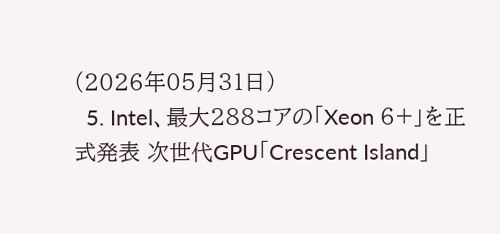(2026年05月31日)
  5. Intel、最大288コアの「Xeon 6+」を正式発表 次世代GPU「Crescent Island」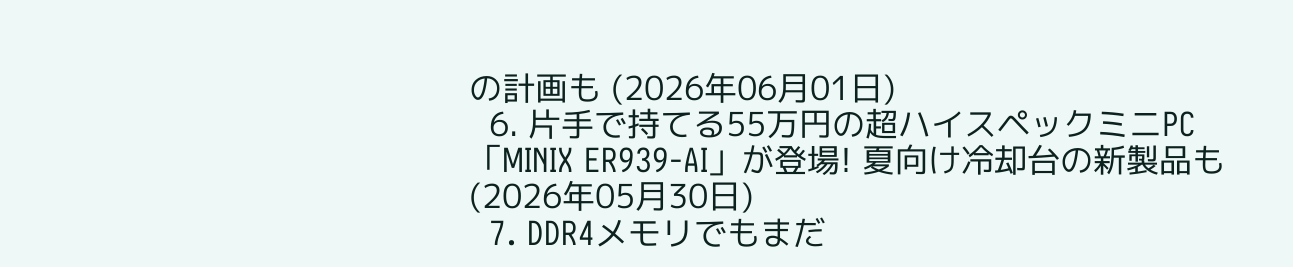の計画も (2026年06月01日)
  6. 片手で持てる55万円の超ハイスペックミニPC「MINIX ER939-AI」が登場! 夏向け冷却台の新製品も (2026年05月30日)
  7. DDR4メモリでもまだ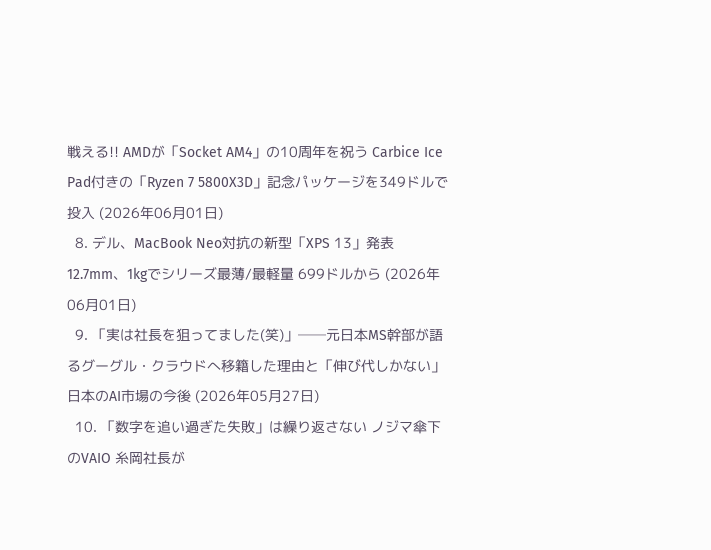戦える!! AMDが「Socket AM4」の10周年を祝う Carbice Ice Pad付きの「Ryzen 7 5800X3D」記念パッケージを349ドルで投入 (2026年06月01日)
  8. デル、MacBook Neo対抗の新型「XPS 13」発表 12.7mm、1kgでシリーズ最薄/最軽量 699ドルから (2026年06月01日)
  9. 「実は社長を狙ってました(笑)」──元日本MS幹部が語るグーグル・クラウドへ移籍した理由と「伸び代しかない」日本のAI市場の今後 (2026年05月27日)
  10. 「数字を追い過ぎた失敗」は繰り返さない ノジマ傘下のVAIO 糸岡社長が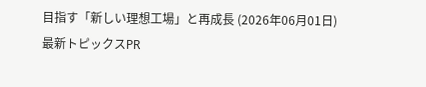目指す「新しい理想工場」と再成長 (2026年06月01日)
最新トピックスPR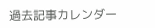過去記事カレンダー